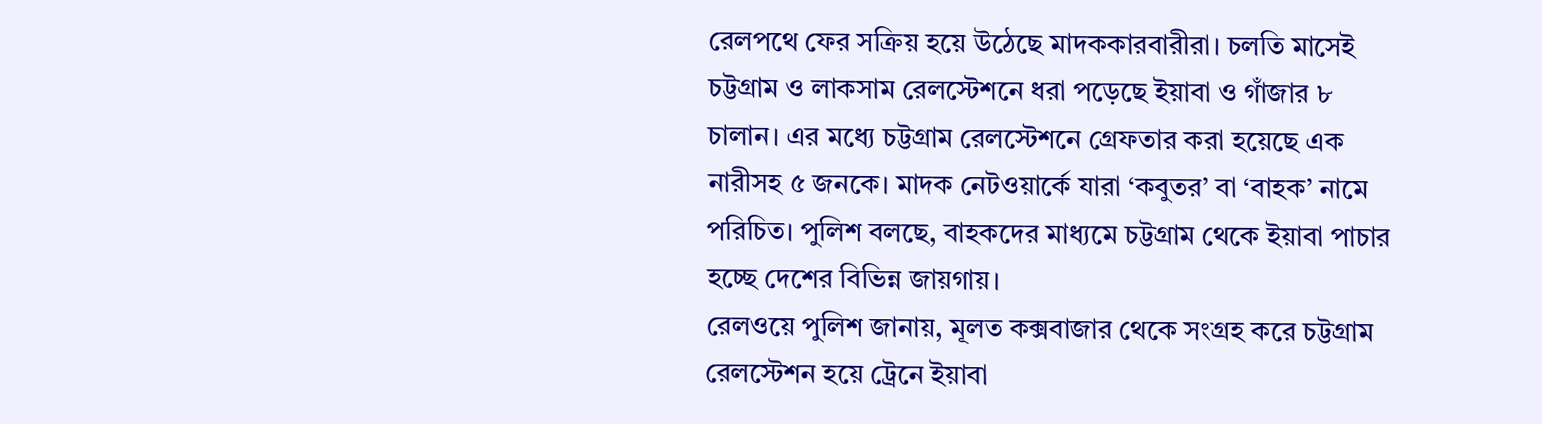রেলপথে ফের সক্রিয় হয়ে উঠেছে মাদককারবারীরা। চলতি মাসেই চট্টগ্রাম ও লাকসাম রেলস্টেশনে ধরা পড়েছে ইয়াবা ও গাঁজার ৮ চালান। এর মধ্যে চট্টগ্রাম রেলস্টেশনে গ্রেফতার করা হয়েছে এক নারীসহ ৫ জনকে। মাদক নেটওয়ার্কে যারা ‘কবুতর’ বা ‘বাহক’ নামে পরিচিত। পুলিশ বলছে, বাহকদের মাধ্যমে চট্টগ্রাম থেকে ইয়াবা পাচার হচ্ছে দেশের বিভিন্ন জায়গায়।
রেলওয়ে পুলিশ জানায়, মূলত কক্সবাজার থেকে সংগ্রহ করে চট্টগ্রাম রেলস্টেশন হয়ে ট্রেনে ইয়াবা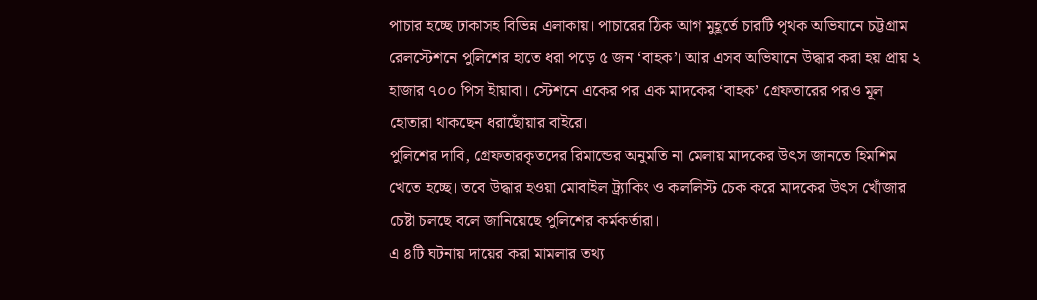পাচার হচ্ছে ঢাকাসহ বিভিন্ন এলাকায়। পাচারের ঠিক আগ মুহূর্তে চারটি পৃথক অভিযানে চট্টগ্রাম রেলস্টেশনে পুলিশের হাতে ধরা পড়ে ৫ জন ‘বাহক’। আর এসব অভিযানে উদ্ধার করা হয় প্রায় ২ হাজার ৭০০ পিস ইায়াবা। স্টেশনে একের পর এক মাদকের ‘বাহক’ গ্রেফতারের পরও মূল হোতারা থাকছেন ধরাছোঁয়ার বাইরে।
পুলিশের দাবি, গ্রেফতারকৃতদের রিমান্ডের অনুমতি না মেলায় মাদকের উৎস জানতে হিমশিম খেতে হচ্ছে। তবে উদ্ধার হওয়া মোবাইল ট্র্যাকিং ও কললিস্ট চেক করে মাদকের উৎস খোঁজার চেষ্টা চলছে বলে জানিয়েছে পুলিশের কর্মকর্তারা।
এ ৪টি ঘটনায় দায়ের করা মামলার তথ্য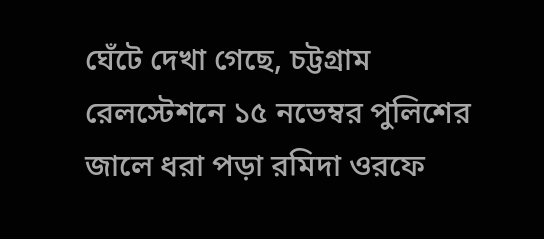ঘেঁটে দেখা গেছে, চট্টগ্রাম রেলস্টেশনে ১৫ নভেম্বর পুলিশের জালে ধরা পড়া রমিদা ওরফে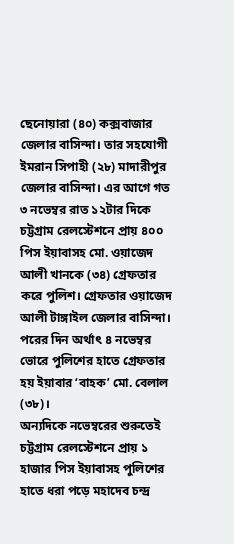ছেনোয়ারা (৪০) কক্সবাজার জেলার বাসিন্দা। তার সহযোগী ইমরান সিপাহী (২৮) মাদারীপুর জেলার বাসিন্দা। এর আগে গত ৩ নভেম্বর রাত ১২টার দিকে চট্টগ্রাম রেলস্টেশনে প্রায় ৪০০ পিস ইয়াবাসহ মো. ওয়াজেদ আলী খানকে (৩৪) গ্রেফতার করে পুলিশ। গ্রেফতার ওয়াজেদ আলী টাঙ্গাইল জেলার বাসিন্দা। পরের দিন অর্থাৎ ৪ নভেম্বর ভোরে পুলিশের হাতে গ্রেফতার হয় ইয়াবার ‘বাহক’ মো. বেলাল (৩৮)।
অন্যদিকে নভেম্বরের শুরুতেই চট্টগ্রাম রেলস্টেশনে প্রায় ১ হাজার পিস ইয়াবাসহ পুলিশের হাতে ধরা পড়ে মহাদেব চন্দ্র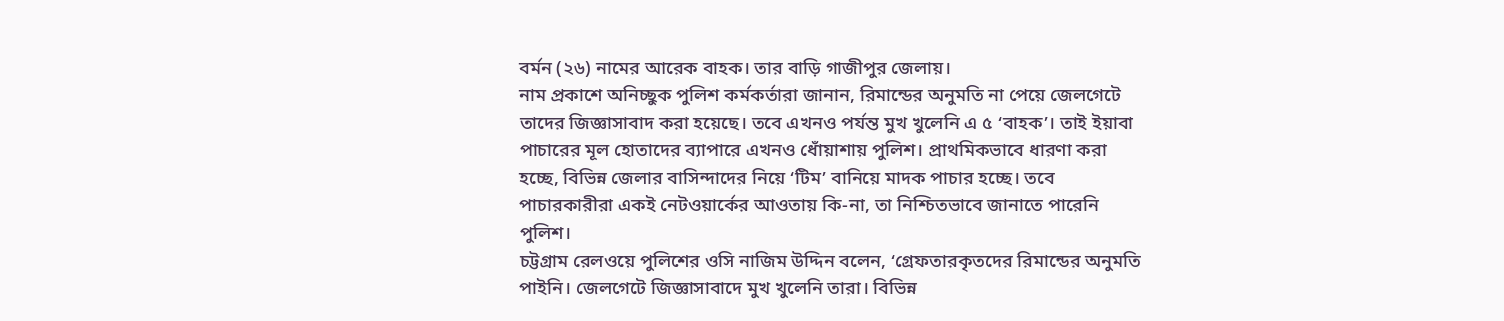বর্মন (২৬) নামের আরেক বাহক। তার বাড়ি গাজীপুর জেলায়।
নাম প্রকাশে অনিচ্ছুক পুলিশ কর্মকর্তারা জানান, রিমান্ডের অনুমতি না পেয়ে জেলগেটে তাদের জিজ্ঞাসাবাদ করা হয়েছে। তবে এখনও পর্যন্ত মুখ খুলেনি এ ৫ ‘বাহক’। তাই ইয়াবা পাচারের মূল হোতাদের ব্যাপারে এখনও ধোঁয়াশায় পুলিশ। প্রাথমিকভাবে ধারণা করা হচ্ছে, বিভিন্ন জেলার বাসিন্দাদের নিয়ে ‘টিম’ বানিয়ে মাদক পাচার হচ্ছে। তবে পাচারকারীরা একই নেটওয়ার্কের আওতায় কি-না, তা নিশ্চিতভাবে জানাতে পারেনি পুলিশ।
চট্টগ্রাম রেলওয়ে পুলিশের ওসি নাজিম উদ্দিন বলেন, ‘গ্রেফতারকৃতদের রিমান্ডের অনুমতি পাইনি। জেলগেটে জিজ্ঞাসাবাদে মুখ খুলেনি তারা। বিভিন্ন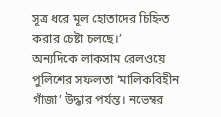সূত্র ধরে মূল হোতাদের চিহ্নিত করার চেষ্টা চলছে।’
অন্যদিকে লাকসাম রেলওয়ে পুলিশের সফলতা ‘মালিকবিহীন গাঁজা’ উদ্ধার পর্যন্ত। নভেম্বর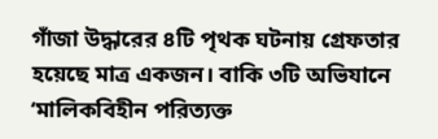গাঁজা উদ্ধারের ৪টি পৃথক ঘটনায় গ্রেফতার হয়েছে মাত্র একজন। বাকি ৩টি অভিযানে ‘মালিকবিহীন পরিত্যক্ত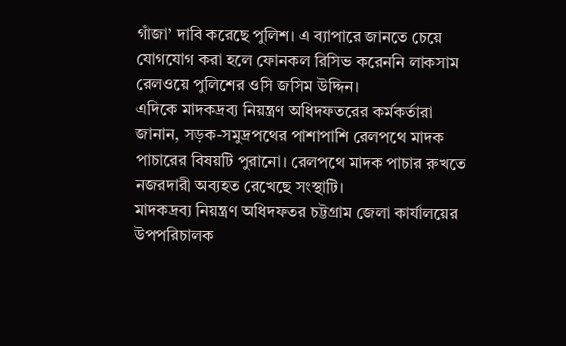গাঁজা’ দাবি করেছে পুলিশ। এ ব্যাপারে জানতে চেয়ে যোগযোগ করা হলে ফোনকল রিসিভ করেননি লাকসাম রেলওয়ে পুলিশের ওসি জসিম উদ্দিন।
এদিকে মাদকদ্রব্য নিয়ন্ত্রণ অধিদফতরের কর্মকর্তারা জানান, সড়ক-সমুদ্রপথের পাশাপাশি রেলপথে মাদক পাচারের বিষয়টি পুরানো। রেলপথে মাদক পাচার রুখতে নজরদারী অব্যহত রেখেছে সংস্থাটি।
মাদকদ্রব্য নিয়ন্ত্রণ অধিদফতর চট্টগ্রাম জেলা কার্যালয়ের উপপরিচালক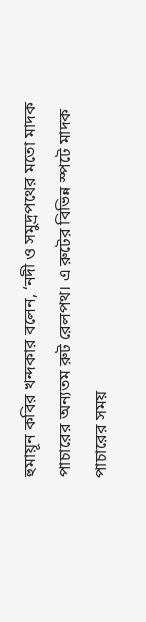হুমায়ূন কবির খন্দকার বলেন, ‘নদী ও সমুদ্রপথের মতো মাদক পাচারের অন্যতম রুট রেলপথ। এ রুটের বিভিন্ন স্পটে মাদক পাচারের সময়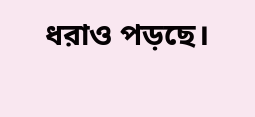ধরাও পড়ছে।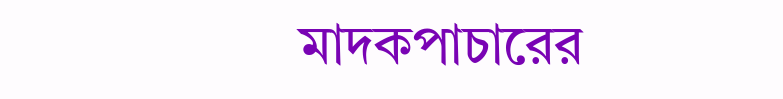মাদকপাচারের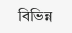বিভিন্ন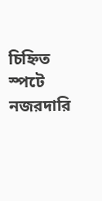চিহ্নিত স্পটে নজরদারি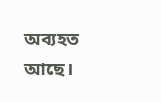অব্যহত আছে।